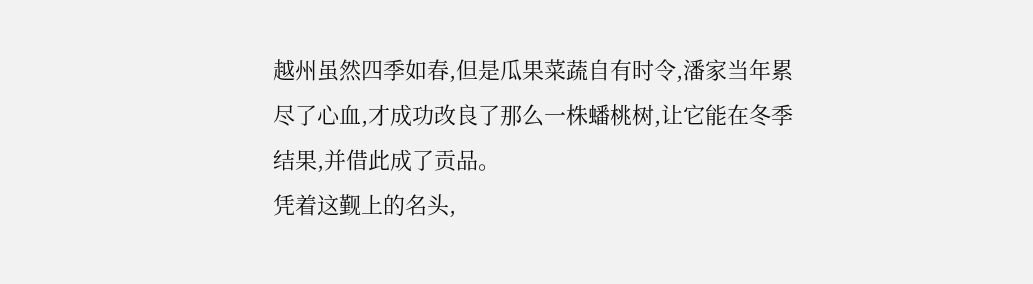越州虽然四季如春,但是瓜果菜蔬自有时令,潘家当年累尽了心血,才成功改良了那么一株蟠桃树,让它能在冬季结果,并借此成了贡品。
凭着这觐上的名头,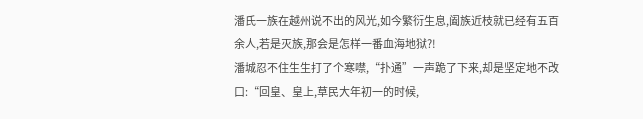潘氏一族在越州说不出的风光,如今繁衍生息,阖族近枝就已经有五百余人,若是灭族,那会是怎样一番血海地狱?!
潘城忍不住生生打了个寒噤,“扑通”一声跪了下来,却是坚定地不改口:“回皇、皇上,草民大年初一的时候,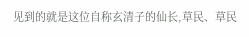见到的就是这位自称玄清子的仙长,草民、草民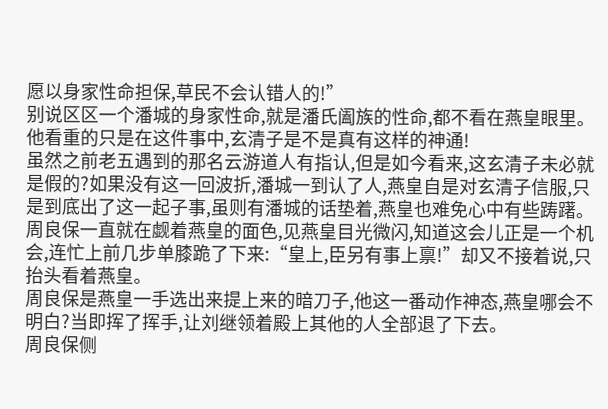愿以身家性命担保,草民不会认错人的!”
别说区区一个潘城的身家性命,就是潘氏阖族的性命,都不看在燕皇眼里。他看重的只是在这件事中,玄清子是不是真有这样的神通!
虽然之前老五遇到的那名云游道人有指认,但是如今看来,这玄清子未必就是假的?如果没有这一回波折,潘城一到认了人,燕皇自是对玄清子信服,只是到底出了这一起子事,虽则有潘城的话垫着,燕皇也难免心中有些踌躇。
周良保一直就在觑着燕皇的面色,见燕皇目光微闪,知道这会儿正是一个机会,连忙上前几步单膝跪了下来:“皇上,臣另有事上禀!”却又不接着说,只抬头看着燕皇。
周良保是燕皇一手选出来提上来的暗刀子,他这一番动作神态,燕皇哪会不明白?当即挥了挥手,让刘继领着殿上其他的人全部退了下去。
周良保侧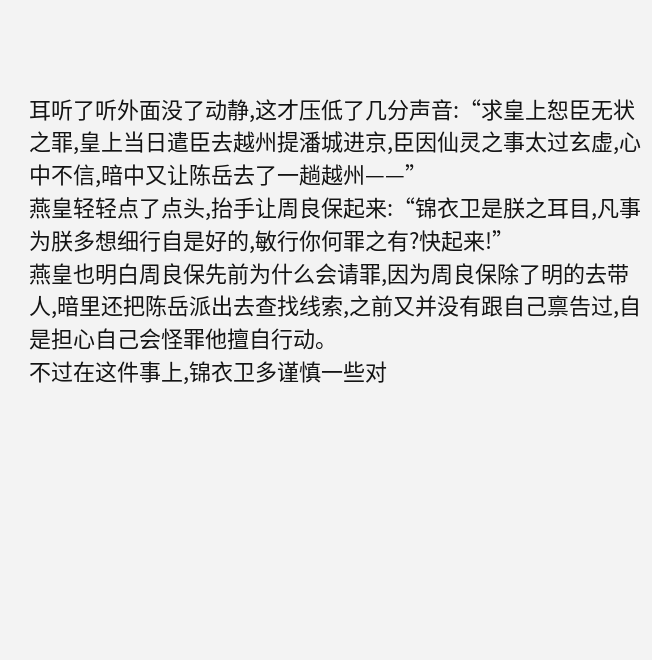耳听了听外面没了动静,这才压低了几分声音:“求皇上恕臣无状之罪,皇上当日遣臣去越州提潘城进京,臣因仙灵之事太过玄虚,心中不信,暗中又让陈岳去了一趟越州——”
燕皇轻轻点了点头,抬手让周良保起来:“锦衣卫是朕之耳目,凡事为朕多想细行自是好的,敏行你何罪之有?快起来!”
燕皇也明白周良保先前为什么会请罪,因为周良保除了明的去带人,暗里还把陈岳派出去查找线索,之前又并没有跟自己禀告过,自是担心自己会怪罪他擅自行动。
不过在这件事上,锦衣卫多谨慎一些对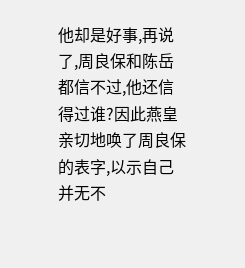他却是好事,再说了,周良保和陈岳都信不过,他还信得过谁?因此燕皇亲切地唤了周良保的表字,以示自己并无不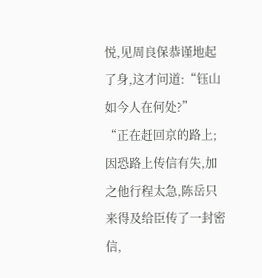悦,见周良保恭谨地起了身,这才问道:“钰山如今人在何处?”
“正在赶回京的路上;因恐路上传信有失,加之他行程太急,陈岳只来得及给臣传了一封密信,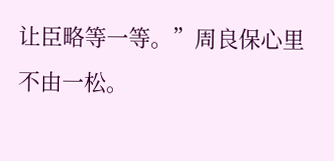让臣略等一等。”周良保心里不由一松。